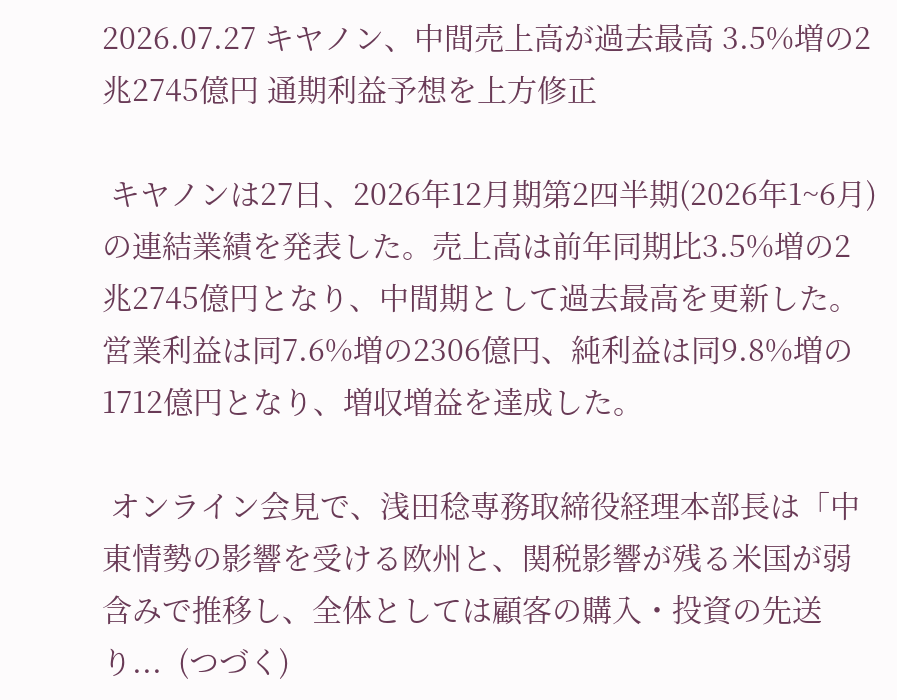2026.07.27 キヤノン、中間売上高が過去最高 3.5%増の2兆2745億円 通期利益予想を上方修正

 キヤノンは27日、2026年12月期第2四半期(2026年1~6月)の連結業績を発表した。売上高は前年同期比3.5%増の2兆2745億円となり、中間期として過去最高を更新した。営業利益は同7.6%増の2306億円、純利益は同9.8%増の1712億円となり、増収増益を達成した。

 オンライン会見で、浅田稔専務取締役経理本部長は「中東情勢の影響を受ける欧州と、関税影響が残る米国が弱含みで推移し、全体としては顧客の購入・投資の先送り...  (つづく)